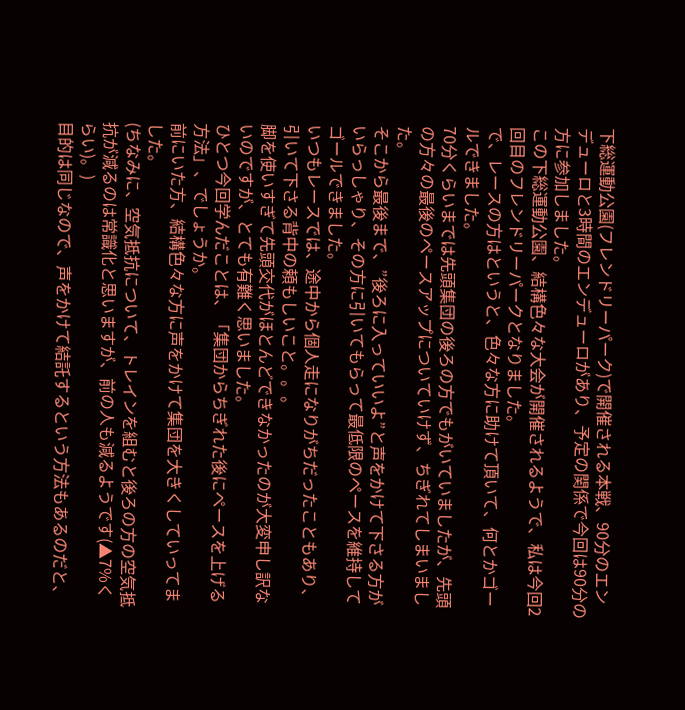下総運動公園(フレンドリーパーク)で開催される本戦、90分のエンデューロと3時間のエンデューロがあり、予定の関係で今回は90分の方に参加しました。
この下総運動公園、結構色々な大会が開催されるようで、私は今回2回目のフレンドリーパークとなりました。
で、レースの方はというと、色々な方に助けて頂いて、何とかゴールできました。
70分くらいまでは先頭集団の後ろの方でもがいていましたが、先頭の方々の最後のペースアップについていけず、ちぎれてしまいました。
そこから最後まで、”後ろに入っていいよ”と声をかけて下さる方がいらっしゃり、その方に引いてもらって最低限のペースを維持してゴールできました。
いつもレースでは、途中から個人走になりがちだったこともあり、引いて下さる背中の頼もしいこと。。。
脚を使いすぎて先頭交代がほとんどできなかったのが大変申し訳ないのですが、とても有難く思いました。
ひとつ今回学んだことは、「集団からちぎれた後にペースを上げる方法」、でしょうか。
前にいた方、結構色々な方に声をかけて集団を大きくしていってました。
(ちなみに、空気抵抗について、トレインを組むと後ろの方の空気抵抗が減るのは常識化と思いますが、前の人も減るようです(▲7%くらい)。)
目的は同じなので、声をかけて結託するという方法もあるのだと、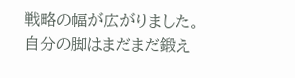戦略の幅が広がりました。
自分の脚はまだまだ鍛え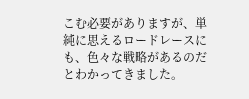こむ必要がありますが、単純に思えるロードレースにも、色々な戦略があるのだとわかってきました。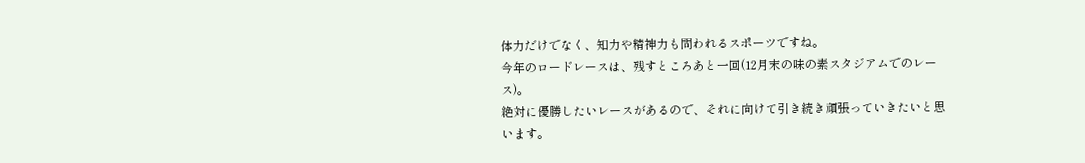体力だけでなく、知力や精神力も問われるスポーツですね。
今年のロードレースは、残すところあと一回(12月末の味の素スタジアムでのレース)。
絶対に優勝したいレースがあるので、それに向けて引き続き頑張っていきたいと思います。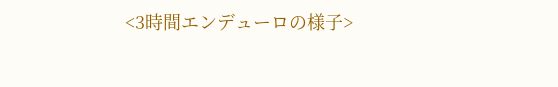<3時間エンデューロの様子>